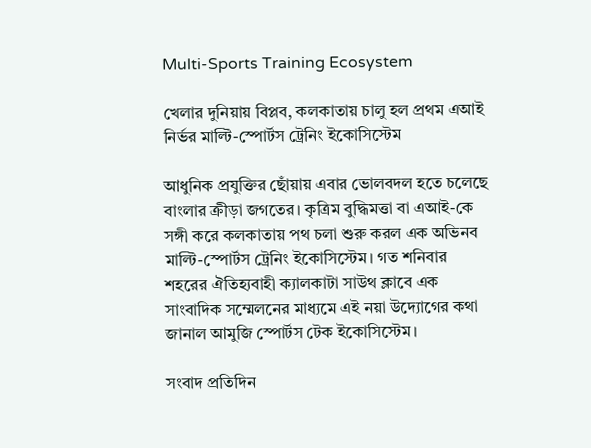Multi-Sports Training Ecosystem

খেলার দুনিয়ায় বিপ্লব, কলকাতায় চালু হল প্রথম এআই নির্ভর মাল্টি-স্পোর্টস ট্রেনিং ইকোসিস্টেম

আধুনিক প্রযুক্তির ছোঁয়ায় এবার ভোলবদল হতে চলেছে বাংলার ক্রীড়া জগতের। কৃত্রিম বুদ্ধিমত্তা বা এআই-কে সঙ্গী করে কলকাতায় পথ চলা শুরু করল এক অভিনব মাল্টি-স্পোর্টস ট্রেনিং ইকোসিস্টেম। গত শনিবার শহরের ঐতিহ্যবাহী ক্যালকাটা সাউথ ক্লাবে এক সাংবাদিক সম্মেলনের মাধ্যমে এই নয়া উদ্যোগের কথা জানাল আমুজি স্পোর্টস টেক ইকোসিস্টেম।

সংবাদ প্রতিদিন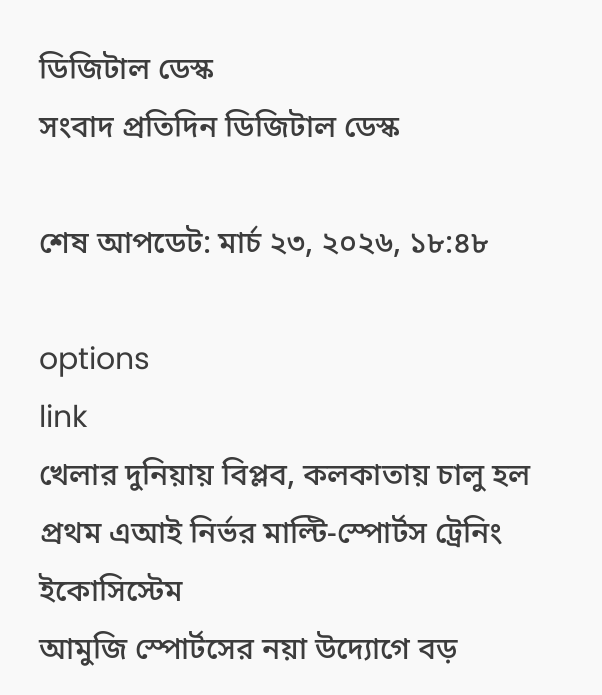ডিজিটাল ডেস্ক
সংবাদ প্রতিদিন ডিজিটাল ডেস্ক

শেষ আপডেট: মার্চ ২৩, ২০২৬, ১৮:৪৮

options
link
খেলার দুনিয়ায় বিপ্লব, কলকাতায় চালু হল প্রথম এআই নির্ভর মাল্টি-স্পোর্টস ট্রেনিং ইকোসিস্টেম
আমুজি স্পোর্টসের নয়া উদ্যোগে বড়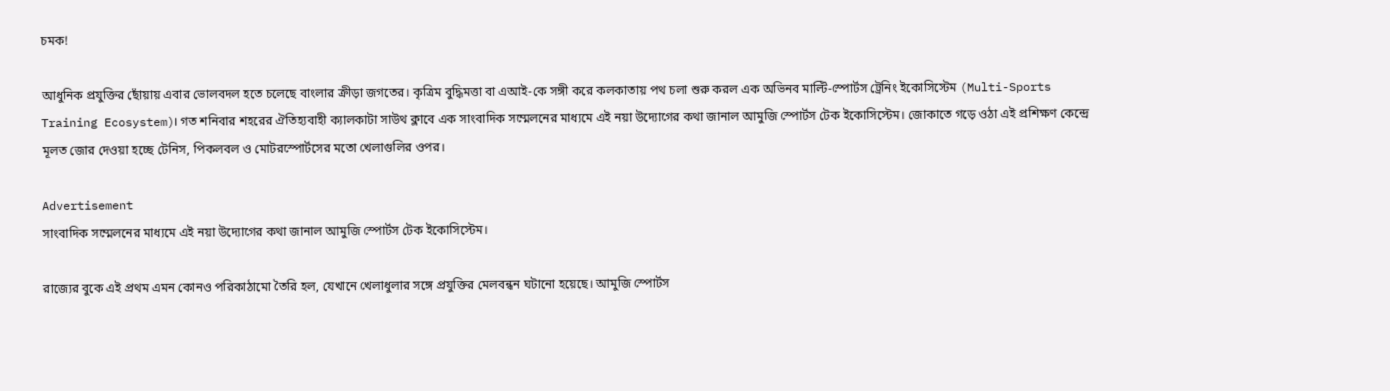চমক!

আধুনিক প্রযুক্তির ছোঁয়ায় এবার ভোলবদল হতে চলেছে বাংলার ক্রীড়া জগতের। কৃত্রিম বুদ্ধিমত্তা বা এআই-কে সঙ্গী করে কলকাতায় পথ চলা শুরু করল এক অভিনব মাল্টি-স্পোর্টস ট্রেনিং ইকোসিস্টেম (Multi-Sports Training Ecosystem)। গত শনিবার শহরের ঐতিহ্যবাহী ক্যালকাটা সাউথ ক্লাবে এক সাংবাদিক সম্মেলনের মাধ্যমে এই নয়া উদ্যোগের কথা জানাল আমুজি স্পোর্টস টেক ইকোসিস্টেম। জোকাতে গড়ে ওঠা এই প্রশিক্ষণ কেন্দ্রে মূলত জোর দেওয়া হচ্ছে টেনিস, পিকলবল ও মোটরস্পোর্টসের মতো খেলাগুলির ওপর।

Advertisement
সাংবাদিক সম্মেলনের মাধ্যমে এই নয়া উদ্যোগের কথা জানাল আমুজি স্পোর্টস টেক ইকোসিস্টেম।

রাজ্যের বুকে এই প্রথম এমন কোনও পরিকাঠামো তৈরি হল, যেখানে খেলাধুলার সঙ্গে প্রযুক্তির মেলবন্ধন ঘটানো হয়েছে। আমুজি স্পোর্টস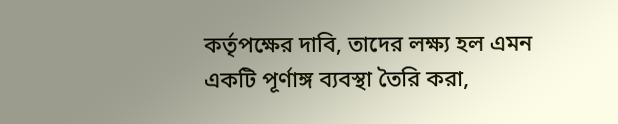কর্তৃপক্ষের দাবি, তাদের লক্ষ্য হল এমন একটি পূর্ণাঙ্গ ব্যবস্থা তৈরি করা,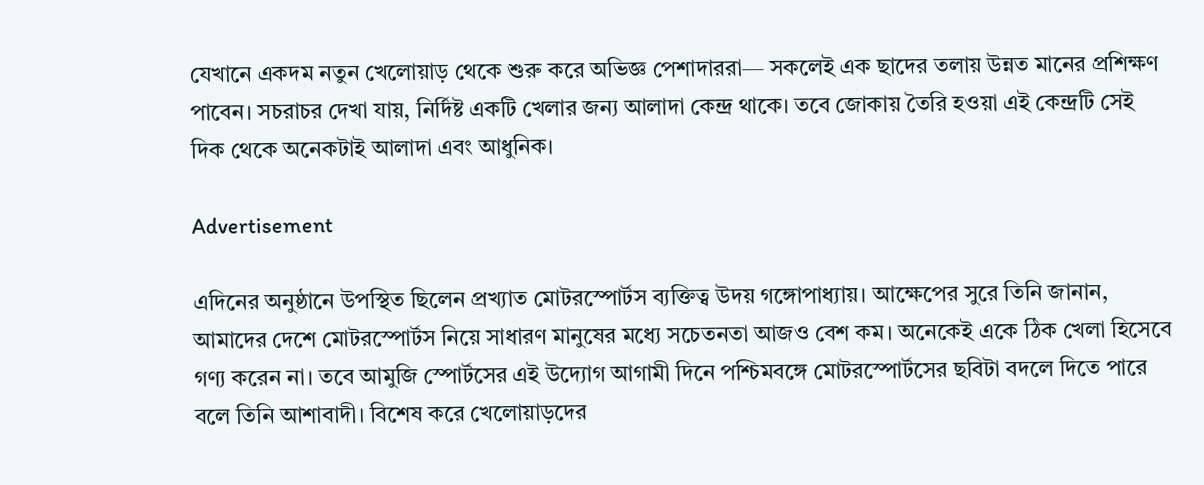যেখানে একদম নতুন খেলোয়াড় থেকে শুরু করে অভিজ্ঞ পেশাদাররা— সকলেই এক ছাদের তলায় উন্নত মানের প্রশিক্ষণ পাবেন। সচরাচর দেখা যায়, নির্দিষ্ট একটি খেলার জন্য আলাদা কেন্দ্র থাকে। তবে জোকায় তৈরি হওয়া এই কেন্দ্রটি সেই দিক থেকে অনেকটাই আলাদা এবং আধুনিক।

Advertisement

এদিনের অনুষ্ঠানে উপস্থিত ছিলেন প্রখ্যাত মোটরস্পোর্টস ব্যক্তিত্ব উদয় গঙ্গোপাধ্যায়। আক্ষেপের সুরে তিনি জানান, আমাদের দেশে মোটরস্পোর্টস নিয়ে সাধারণ মানুষের মধ্যে সচেতনতা আজও বেশ কম। অনেকেই একে ঠিক খেলা হিসেবে গণ্য করেন না। তবে আমুজি স্পোর্টসের এই উদ্যোগ আগামী দিনে পশ্চিমবঙ্গে মোটরস্পোর্টসের ছবিটা বদলে দিতে পারে বলে তিনি আশাবাদী। বিশেষ করে খেলোয়াড়দের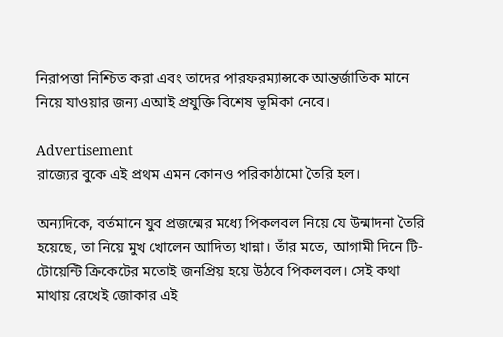নিরাপত্তা নিশ্চিত করা এবং তাদের পারফরম্যান্সকে আন্তর্জাতিক মানে নিয়ে যাওয়ার জন্য এআই প্রযুক্তি বিশেষ ভূমিকা নেবে।

Advertisement
রাজ্যের বুকে এই প্রথম এমন কোনও পরিকাঠামো তৈরি হল।

অন্যদিকে, বর্তমানে যুব প্রজন্মের মধ্যে পিকলবল নিয়ে যে উন্মাদনা তৈরি হয়েছে, তা নিয়ে মুখ খোলেন আদিত্য খান্না। তাঁর মতে, আগামী দিনে টি-টোয়েন্টি ক্রিকেটের মতোই জনপ্রিয় হয়ে উঠবে পিকলবল। সেই কথা মাথায় রেখেই জোকার এই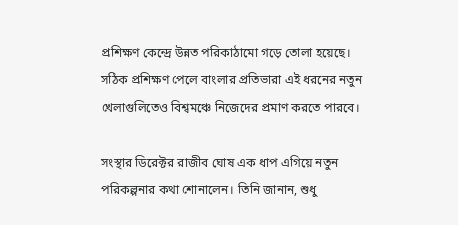প্রশিক্ষণ কেন্দ্রে উন্নত পরিকাঠামো গড়ে তোলা হয়েছে। সঠিক প্রশিক্ষণ পেলে বাংলার প্রতিভারা এই ধরনের নতুন খেলাগুলিতেও বিশ্বমঞ্চে নিজেদের প্রমাণ করতে পারবে।

সংস্থার ডিরেক্টর রাজীব ঘোষ এক ধাপ এগিয়ে নতুন পরিকল্পনার কথা শোনালেন। তিনি জানান, শুধু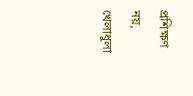প্রশিক্ষণ নয়, খেলাধুলা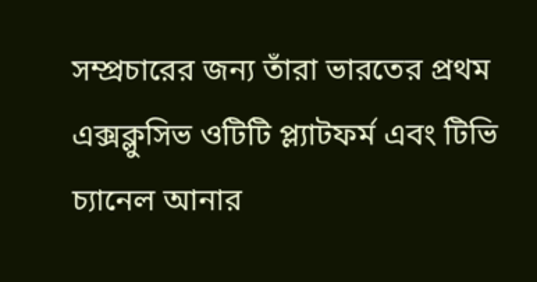সম্প্রচারের জন্য তাঁরা ভারতের প্রথম এক্সক্লুসিভ ওটিটি প্ল্যাটফর্ম এবং টিভি চ্যানেল আনার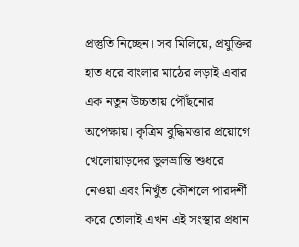প্রস্তুতি নিচ্ছেন। সব মিলিয়ে, প্রযুক্তির হাত ধরে বাংলার মাঠের লড়াই এবার এক নতুন উচ্চতায় পৌঁছনোর অপেক্ষায়। কৃত্রিম বুদ্ধিমত্তার প্রয়োগে খেলোয়াড়দের ভুলভ্রান্তি শুধরে নেওয়া এবং নিখুঁত কৌশলে পারদর্শী করে তোলাই এখন এই সংস্থার প্রধান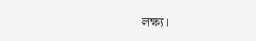লক্ষ্য।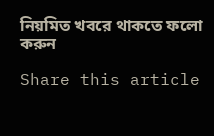নিয়মিত খবরে থাকতে ফলো করুন

Share this article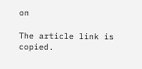on

The article link is copied.